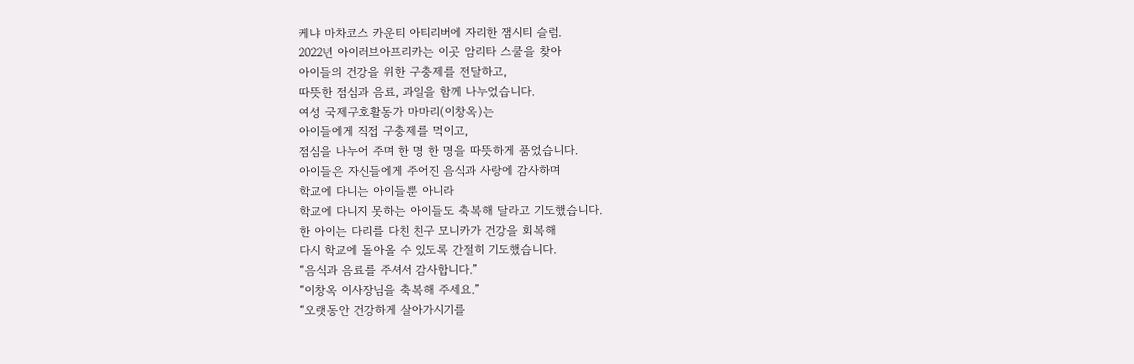케냐 마차코스 카운티 아티리버에 자리한 잼시티 슬럼.
2022년 아이러브아프리카는 이곳 암리타 스쿨을 찾아
아이들의 건강을 위한 구충제를 전달하고,
따뜻한 점심과 음료, 과일을 함께 나누었습니다.
여성 국제구호활동가 마마리(이창옥)는
아이들에게 직접 구충제를 먹이고,
점심을 나누어 주며 한 명 한 명을 따뜻하게 품었습니다.
아이들은 자신들에게 주어진 음식과 사랑에 감사하며
학교에 다니는 아이들뿐 아니라
학교에 다니지 못하는 아이들도 축복해 달라고 기도했습니다.
한 아이는 다리를 다친 친구 모니카가 건강을 회복해
다시 학교에 돌아올 수 있도록 간절히 기도했습니다.
“음식과 음료를 주셔서 감사합니다.”
“이창옥 이사장님을 축복해 주세요.”
“오랫동안 건강하게 살아가시기를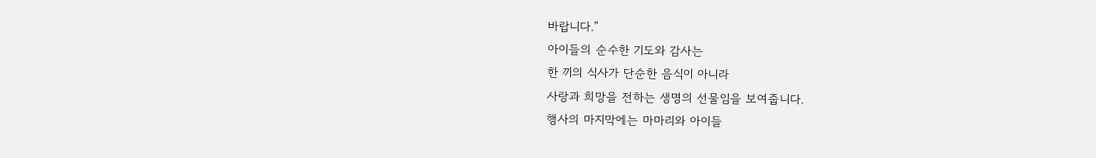바랍니다.”
아이들의 순수한 기도와 감사는
한 끼의 식사가 단순한 음식이 아니라
사랑과 희망을 전하는 생명의 선물임을 보여줍니다.
행사의 마지막에는 마마리와 아이들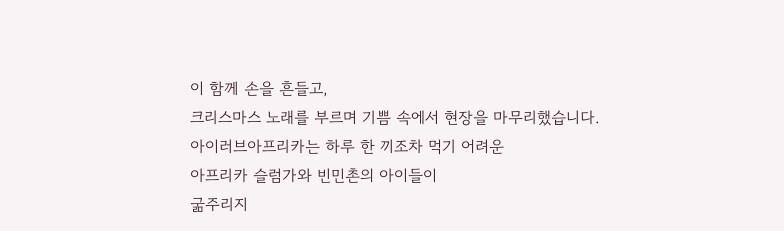이 함께 손을 흔들고,
크리스마스 노래를 부르며 기쁨 속에서 현장을 마무리했습니다.
아이러브아프리카는 하루 한 끼조차 먹기 어려운
아프리카 슬럼가와 빈민촌의 아이들이
굶주리지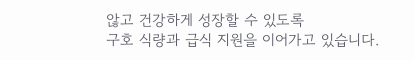않고 건강하게 성장할 수 있도록
구호 식량과 급식 지원을 이어가고 있습니다.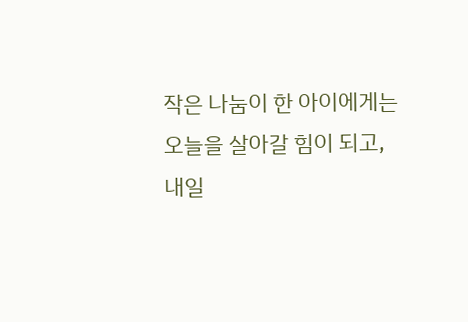작은 나눔이 한 아이에게는
오늘을 살아갈 힘이 되고,
내일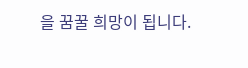을 꿈꿀 희망이 됩니다.